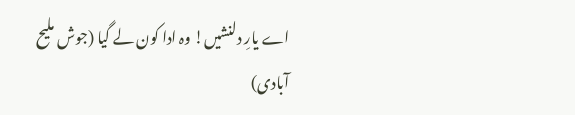اے یارِ دلنشیں! وہ ادا کون لے گیا (جوش ملیح آبادی)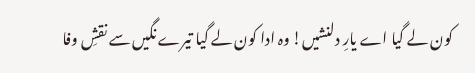کون لے گیا اے یارِ دلنشیں! وہ ادا کون لے گیا تیرے نگیں سے نقشِ وفا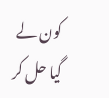کون لے گیا حل کر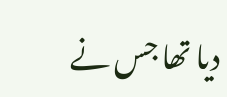دیا تھا جس نے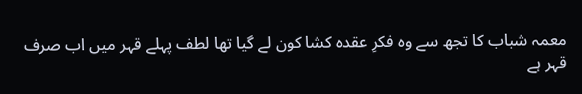معمہ شباب کا تجھ سے وہ فکرِ عقدہ کشا کون لے گیا تھا لطف پہلے قہر میں اب صرف قہر ہے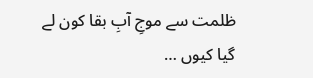ظلمت سے موجِ آبِ بقا کون لے گیا کیوں …